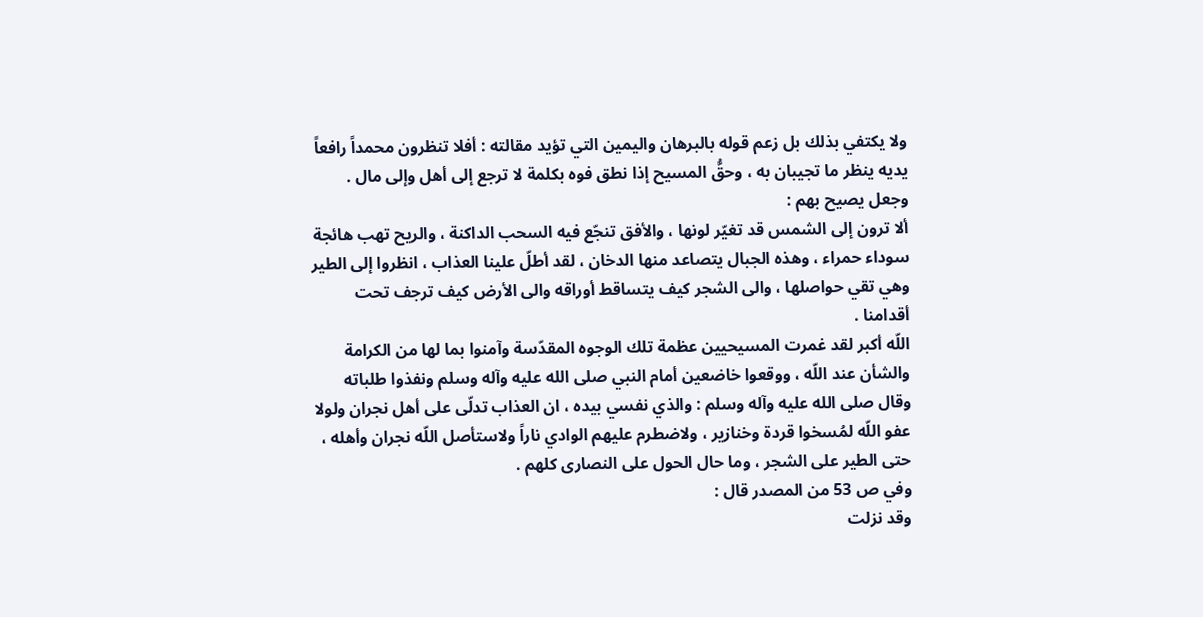ولا يكتفي بذلك بل زعم قوله بالبرهان واليمين التي تؤيد مقالته : أفلا تنظرون محمداً رافعاً يديه ينظر ما تجيبان به ، وحقُّ المسيح إذا نطق فوه بكلمة لا ترجع إلى أهل وإلى مال .
وجعل يصيح بهم :
ألا ترون إلى الشمس قد تغيّر لونها ، والأفق تنجّع فيه السحب الداكنة ، والريح تهب هائجة سوداء حمراء ، وهذه الجبال يتصاعد منها الدخان ، لقد أطلّ علينا العذاب ، انظروا إلى الطير وهي تقي حواصلها ، والى الشجر كيف يتساقط أوراقه والى الأرض كيف ترجف تحت أقدامنا .
اللّه أكبر لقد غمرت المسيحيين عظمة تلك الوجوه المقدّسة وآمنوا بما لها من الكرامة والشأن عند اللّه ، ووقعوا خاضعين أمام النبي صلى الله عليه وآله وسلم ونفذوا طلباته وقال صلى الله عليه وآله وسلم : والذي نفسي بيده ، ان العذاب تدلّى على أهل نجران ولولا عفو اللّه لمُسخوا قردة وخنازير ، ولاضطرم عليهم الوادي ناراً ولاستأصل اللّه نجران وأهله ، حتى الطير على الشجر ، وما حال الحول على النصارى كلهم .
وفي ص 53 من المصدر قال :
وقد نزلت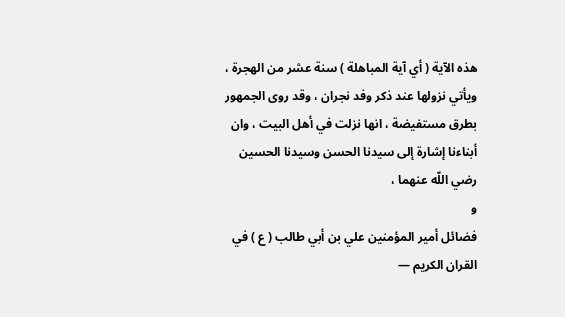هذه الآية ( أي آية المباهلة ) سنة عشر من الهجرة ، ويأتي نزولها عند ذكر وفد نجران ، وقد روى الجمهور بطرق مستفيضة ، انها نزلت في أهل البيت ، وان أبناءنا إشارة إلى سيدنا الحسن وسيدنا الحسين رضي اللّه عنهما ،
و
فضائل أمير المؤمنين علي بن أبي طالب ( ع ) في القران الكريم —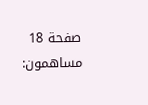صفحة 18
مساهمون: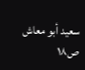سعيد أبو معاش
ص١٨